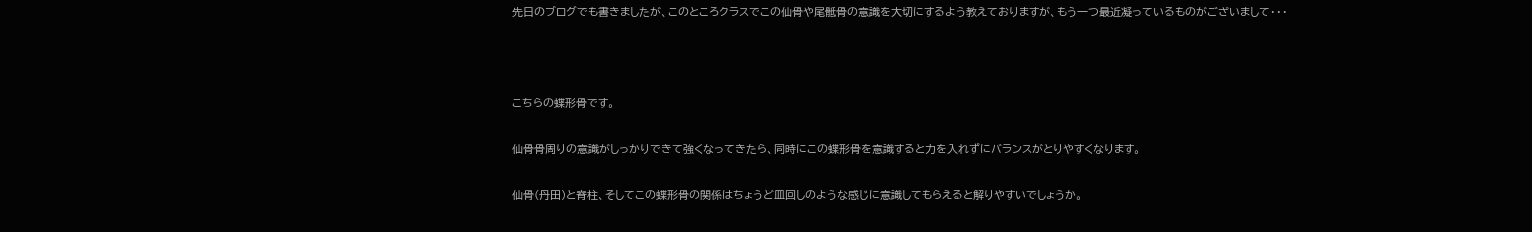先日のブログでも書きましたが、このところクラスでこの仙骨や尾骶骨の意識を大切にするよう教えておりますが、もう一つ最近凝っているものがございまして・・・



こちらの蝶形骨です。

仙骨骨周りの意識がしっかりできて強くなってきたら、同時にこの蝶形骨を意識すると力を入れずにバランスがとりやすくなります。

仙骨(丹田)と脊柱、そしてこの蝶形骨の関係はちょうど皿回しのような感じに意識してもらえると解りやすいでしょうか。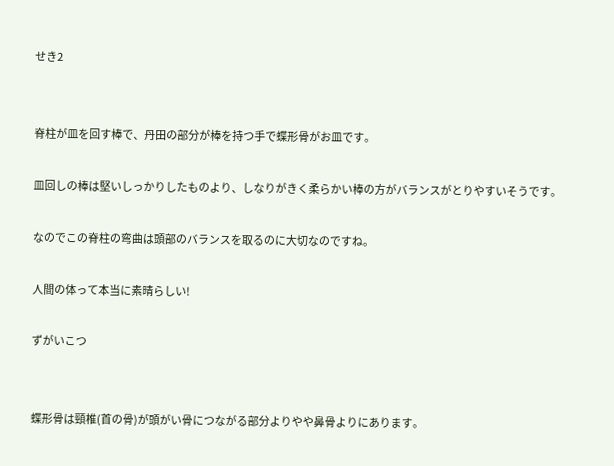せき2


脊柱が皿を回す棒で、丹田の部分が棒を持つ手で蝶形骨がお皿です。

皿回しの棒は堅いしっかりしたものより、しなりがきく柔らかい棒の方がバランスがとりやすいそうです。

なのでこの脊柱の弯曲は頭部のバランスを取るのに大切なのですね。

人間の体って本当に素晴らしい!

ずがいこつ


蝶形骨は頸椎(首の骨)が頭がい骨につながる部分よりやや鼻骨よりにあります。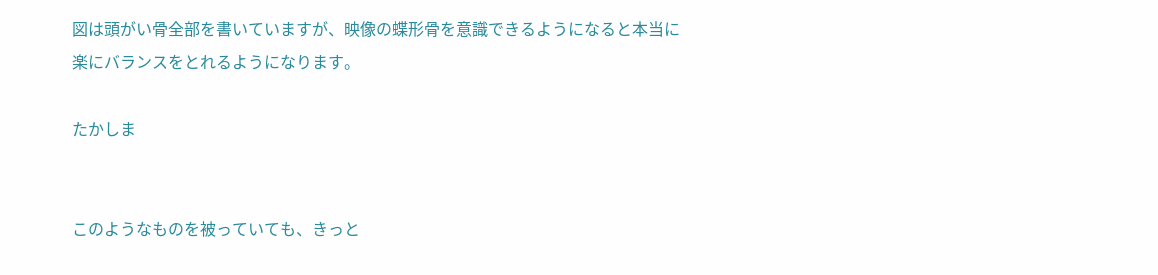図は頭がい骨全部を書いていますが、映像の蝶形骨を意識できるようになると本当に楽にバランスをとれるようになります。

たかしま


このようなものを被っていても、きっと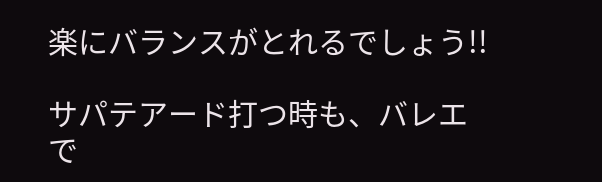楽にバランスがとれるでしょう!!

サパテアード打つ時も、バレエで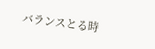バランスとる時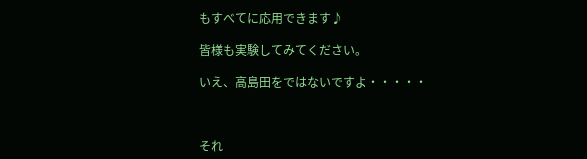もすべてに応用できます♪

皆様も実験してみてください。

いえ、高島田をではないですよ・・・・・



それ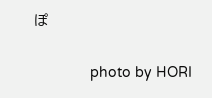ぽ

              photo by HORI